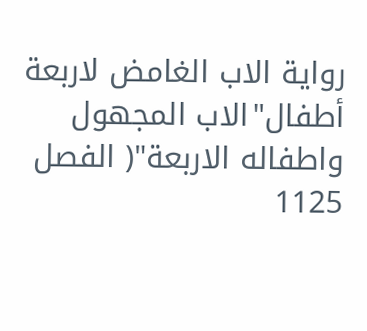رواية الاب الغامض لاربعة أطفال"الاب المجهول واطفاله الاربعة"( الفصل 1125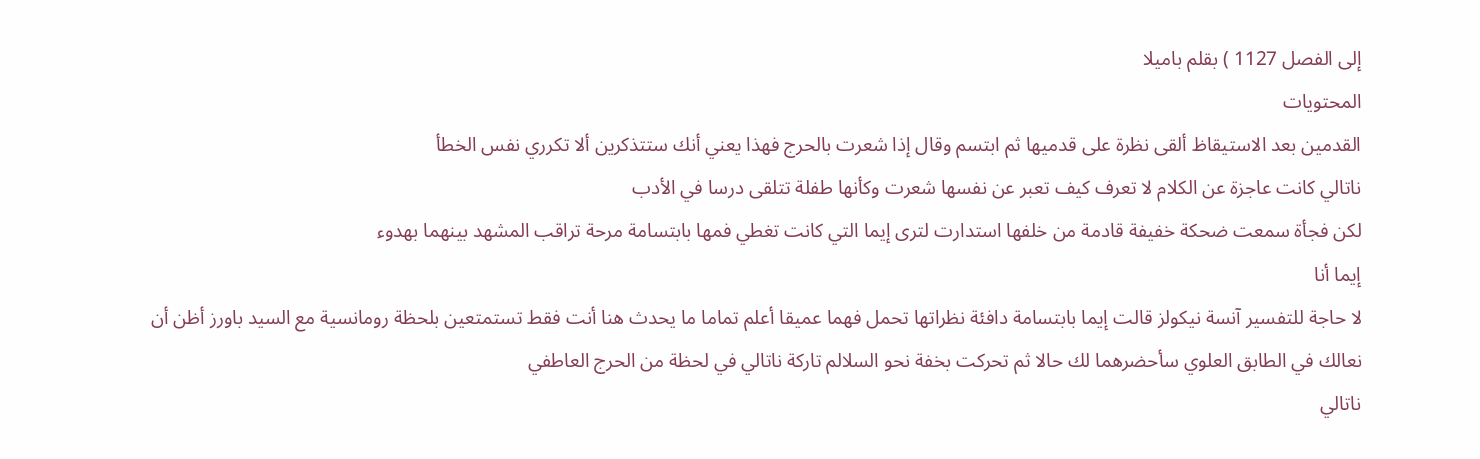إلى الفصل 1127 ) بقلم باميلا
المحتويات
القدمين بعد الاستيقاظ ألقى نظرة على قدميها ثم ابتسم وقال إذا شعرت بالحرج فهذا يعني أنك ستتذكرين ألا تكرري نفس الخطأ
ناتالي كانت عاجزة عن الكلام لا تعرف كيف تعبر عن نفسها شعرت وكأنها طفلة تتلقى درسا في الأدب
لكن فجأة سمعت ضحكة خفيفة قادمة من خلفها استدارت لترى إيما التي كانت تغطي فمها بابتسامة مرحة تراقب المشهد بينهما بهدوء
إيما أنا
لا حاجة للتفسير آنسة نيكولز قالت إيما بابتسامة دافئة نظراتها تحمل فهما عميقا أعلم تماما ما يحدث هنا أنت فقط تستمتعين بلحظة رومانسية مع السيد باورز أظن أن نعالك في الطابق العلوي سأحضرهما لك حالا ثم تحركت بخفة نحو السلالم تاركة ناتالي في لحظة من الحرج العاطفي
ناتالي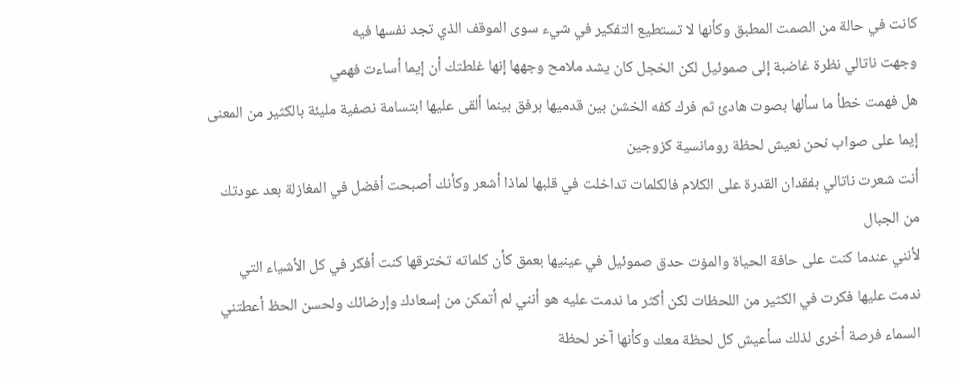كانت في حالة من الصمت المطبق وكأنها لا تستطيع التفكير في شيء سوى الموقف الذي تجد نفسها فيه
وجهت ناتالي نظرة غاضبة إلى صموئيل لكن الخجل كان يشد ملامح وجهها إنها غلطتك أن إيما أساءت فهمي
هل فهمت خطأ ما سألها بصوت هادئ ثم فرك كفه الخشن بين قدميها برفق بينما ألقى عليها ابتسامة نصفية مليئة بالكثير من المعنى إيما على صواب نحن نعيش لحظة رومانسية كزوجين
أنت شعرت ناتالي بفقدان القدرة على الكلام فالكلمات تداخلت في قلبها لماذا أشعر وكأنك أصبحت أفضل في المغازلة بعد عودتك من الجبال
لأنني عندما كنت على حافة الحياة والمۏت حدق صموئيل في عينيها بعمق كأن كلماته تخترقها كنت أفكر في كل الأشياء التي ندمت عليها فكرت في الكثير من اللحظات لكن أكثر ما ندمت عليه هو أنني لم أتمكن من إسعادك وإرضائك ولحسن الحظ أعطتني السماء فرصة أخرى لذلك سأعيش كل لحظة معك وكأنها آخر لحظة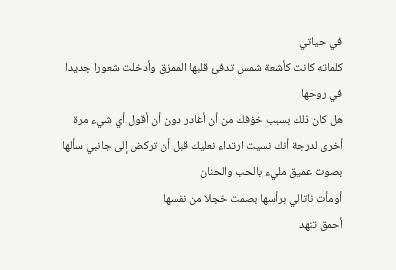في حياتي
كلماته كانت كأشعة شمس تدفئ قلبها الممزق وأدخلت شعورا جديدا في روحها
هل كان ذلك بسبب خۏفك من أن أغادر دون أن أقول أي شيء مرة أخرى لدرجة أنك نسيت ارتداء نعليك قبل أن تركض إلى جانبي سألها بصوت عميق مليء بالحب والحنان
أومأت ناتالي برأسها بصمت خجلا من نفسها
أحمق تنهد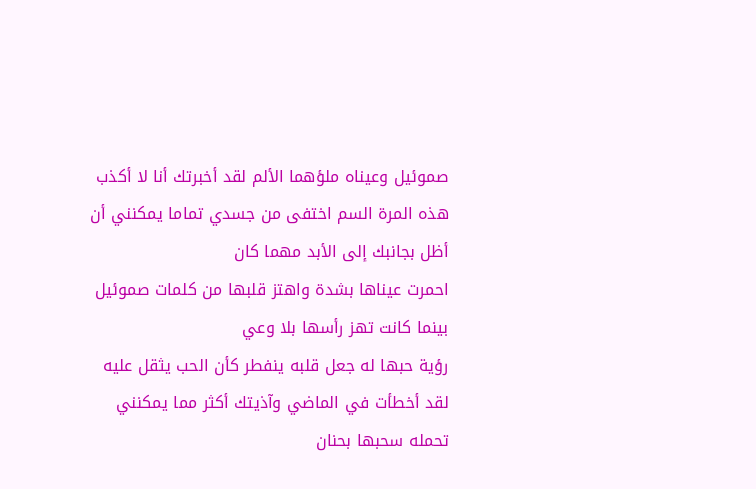صموئيل وعيناه ملؤهما الألم لقد أخبرتك أنا لا أكذب هذه المرة السم اختفى من جسدي تماما يمكنني أن أظل بجانبك إلى الأبد مهما كان
احمرت عيناها بشدة واهتز قلبها من كلمات صموئيل بينما كانت تهز رأسها بلا وعي
رؤية حبها له جعل قلبه ينفطر كأن الحب يثقل عليه
لقد أخطأت في الماضي وآذيتك أكثر مما يمكنني تحمله سحبها بحنان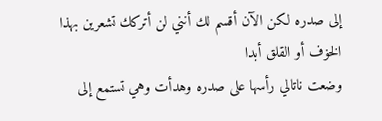إلى صدره لكن الآن أقسم لك أنني لن أتركك تشعرين بهذا الخۏف أو القلق أبدا
وضعت ناتالي رأسها على صدره وهدأت وهي تستمع إلى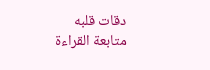دقات قلبه
متابعة القراءة